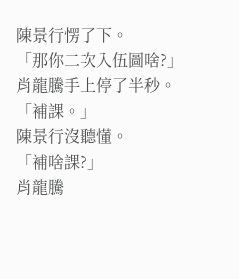陳景行愣了下。
「那你二次入伍圖啥?」
肖龍騰手上停了半秒。
「補課。」
陳景行沒聽懂。
「補啥課?」
肖龍騰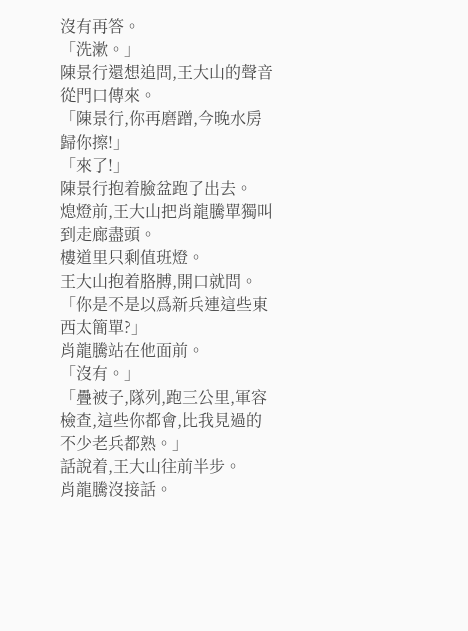沒有再答。
「洗漱。」
陳景行還想追問,王大山的聲音從門口傳來。
「陳景行,你再磨蹭,今晚水房歸你擦!」
「來了!」
陳景行抱着臉盆跑了出去。
熄燈前,王大山把肖龍騰單獨叫到走廊盡頭。
樓道里只剩值班燈。
王大山抱着胳膊,開口就問。
「你是不是以爲新兵連這些東西太簡單?」
肖龍騰站在他面前。
「沒有。」
「疊被子,隊列,跑三公里,軍容檢查,這些你都會,比我見過的不少老兵都熟。」
話說着,王大山往前半步。
肖龍騰沒接話。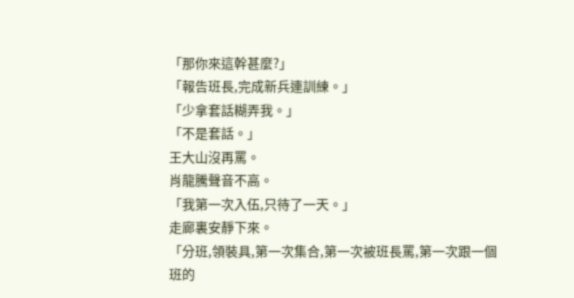「那你來這幹甚麼?」
「報告班長,完成新兵連訓練。」
「少拿套話糊弄我。」
「不是套話。」
王大山沒再罵。
肖龍騰聲音不高。
「我第一次入伍,只待了一天。」
走廊裏安靜下來。
「分班,領裝具,第一次集合,第一次被班長罵,第一次跟一個班的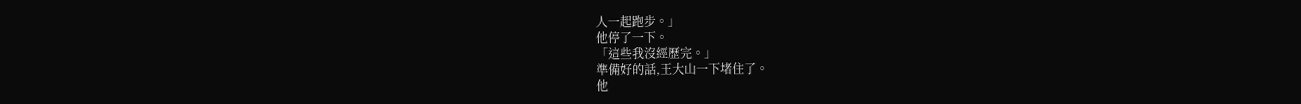人一起跑步。」
他停了一下。
「這些我沒經歷完。」
準備好的話,王大山一下堵住了。
他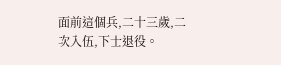面前這個兵,二十三歲,二次入伍,下士退役。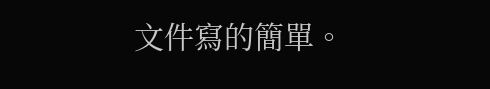文件寫的簡單。